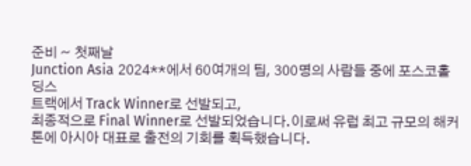준비 ~ 첫째날
Junction Asia 2024**에서 60여개의 팀, 300명의 사람들 중에 포스코홀딩스
트랙에서 Track Winner로 선발되고,
최종적으로 Final Winner로 선발되었습니다.이로써 유럽 최고 규모의 해커톤에 아시아 대표로 출전의 기회를 획득했습니다.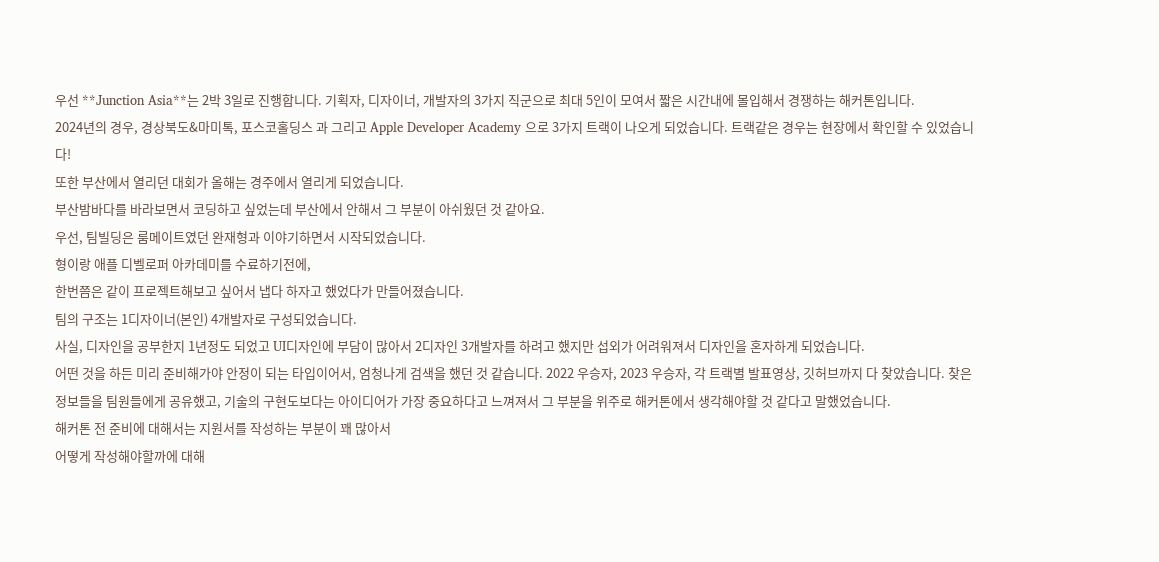우선 **Junction Asia**는 2박 3일로 진행합니다. 기획자, 디자이너, 개발자의 3가지 직군으로 최대 5인이 모여서 짧은 시간내에 몰입해서 경쟁하는 해커톤입니다.
2024년의 경우, 경상북도&마미톡, 포스코홀딩스 과 그리고 Apple Developer Academy 으로 3가지 트랙이 나오게 되었습니다. 트랙같은 경우는 현장에서 확인할 수 있었습니다!
또한 부산에서 열리던 대회가 올해는 경주에서 열리게 되었습니다.
부산밤바다를 바라보면서 코딩하고 싶었는데 부산에서 안해서 그 부분이 아쉬웠던 것 같아요.
우선, 팀빌딩은 룸메이트였던 완재형과 이야기하면서 시작되었습니다.
형이랑 애플 디벨로퍼 아카데미를 수료하기전에,
한번쯤은 같이 프로젝트해보고 싶어서 냅다 하자고 했었다가 만들어졌습니다.
팀의 구조는 1디자이너(본인) 4개발자로 구성되었습니다.
사실, 디자인을 공부한지 1년정도 되었고 UI디자인에 부담이 많아서 2디자인 3개발자를 하려고 했지만 섭외가 어려워져서 디자인을 혼자하게 되었습니다.
어떤 것을 하든 미리 준비해가야 안정이 되는 타입이어서, 엄청나게 검색을 했던 것 같습니다. 2022 우승자, 2023 우승자, 각 트랙별 발표영상, 깃허브까지 다 찾았습니다. 찾은 정보들을 팀원들에게 공유했고, 기술의 구현도보다는 아이디어가 가장 중요하다고 느껴져서 그 부분을 위주로 해커톤에서 생각해야할 것 같다고 말했었습니다.
해커톤 전 준비에 대해서는 지원서를 작성하는 부분이 꽤 많아서
어떻게 작성해야할까에 대해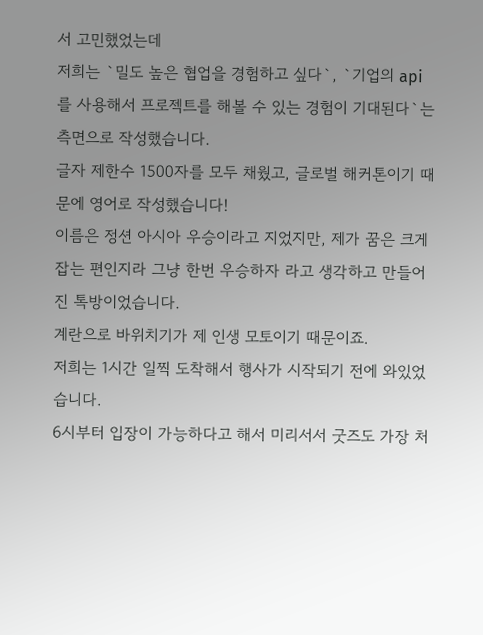서 고민했었는데
저희는 `밀도 높은 협업을 경험하고 싶다`, `기업의 api를 사용해서 프로젝트를 해볼 수 있는 경험이 기대된다`는 측면으로 작성했습니다.
글자 제한수 1500자를 모두 채웠고, 글로벌 해커톤이기 때문에 영어로 작성했습니다!
이름은 정션 아시아 우승이라고 지었지만, 제가 꿈은 크게 잡는 편인지라 그냥 한번 우승하자 라고 생각하고 만들어진 톡방이었습니다.
계란으로 바위치기가 제 인생 모토이기 때문이죠.
저희는 1시간 일찍 도착해서 행사가 시작되기 전에 와있었습니다.
6시부터 입장이 가능하다고 해서 미리서서 굿즈도 가장 처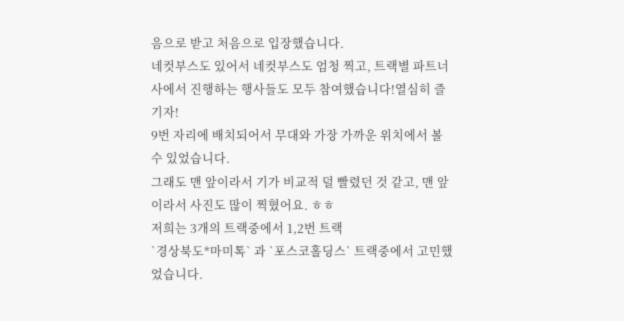음으로 받고 처음으로 입장했습니다.
네컷부스도 있어서 네컷부스도 엄청 찍고, 트랙별 파트너사에서 진행하는 행사들도 모두 참여했습니다!열심히 즐기자!
9번 자리에 배치되어서 무대와 가장 가까운 위치에서 볼 수 있었습니다.
그래도 맨 앞이라서 기가 비교적 덜 빨렸던 것 같고, 맨 앞이라서 사진도 많이 찍혔어요. ㅎㅎ
저희는 3개의 트랙중에서 1,2번 트랙
`경상북도*마미톡` 과 `포스코홀딩스` 트랙중에서 고민했었습니다.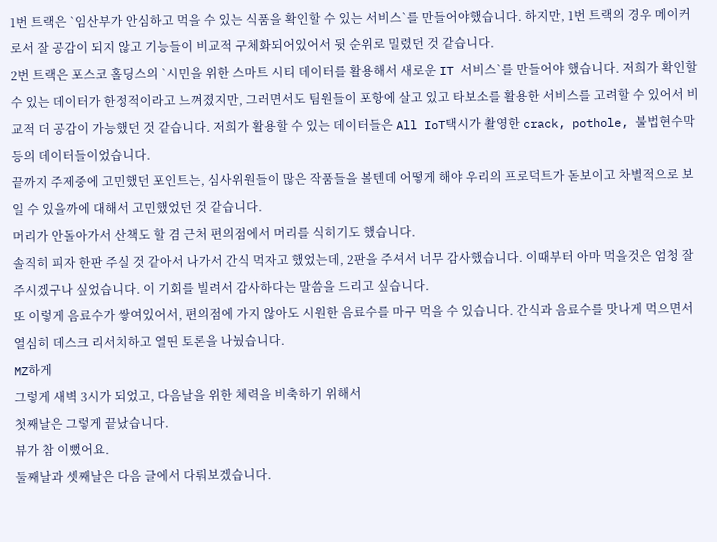1번 트랙은 `임산부가 안심하고 먹을 수 있는 식품을 확인할 수 있는 서비스`를 만들어야했습니다. 하지만, 1번 트랙의 경우 메이커로서 잘 공감이 되지 않고 기능들이 비교적 구체화되어있어서 뒷 순위로 밀렸던 것 같습니다.
2번 트랙은 포스코 홀딩스의 `시민을 위한 스마트 시티 데이터를 활용해서 새로운 IT 서비스`를 만들어야 했습니다. 저희가 확인할 수 있는 데이터가 한정적이라고 느껴졌지만, 그러면서도 팀원들이 포항에 살고 있고 타보소를 활용한 서비스를 고려할 수 있어서 비교적 더 공감이 가능했던 것 같습니다. 저희가 활용할 수 있는 데이터들은 All IoT택시가 촬영한 crack, pothole, 불법현수막 등의 데이터들이었습니다.
끝까지 주제중에 고민했던 포인트는, 심사위원들이 많은 작품들을 볼텐데 어떻게 해야 우리의 프로덕트가 돋보이고 차별적으로 보일 수 있을까에 대해서 고민했었던 것 같습니다.
머리가 안돌아가서 산책도 할 겸 근처 편의점에서 머리를 식히기도 했습니다.
솔직히 피자 한판 주실 것 같아서 나가서 간식 먹자고 했었는데, 2판을 주셔서 너무 감사했습니다. 이때부터 아마 먹을것은 엄청 잘 주시겠구나 싶었습니다. 이 기회를 빌려서 감사하다는 말씀을 드리고 싶습니다.
또 이렇게 음료수가 쌓여있어서, 편의점에 가지 않아도 시원한 음료수를 마구 먹을 수 있습니다. 간식과 음료수를 맛나게 먹으면서 열심히 데스크 리서치하고 열띤 토론을 나눴습니다.
MZ하게
그렇게 새벽 3시가 되었고, 다음날을 위한 체력을 비축하기 위해서
첫째날은 그렇게 끝났습니다.
뷰가 참 이뻤어요.
둘째날과 셋째날은 다음 글에서 다뤄보겠습니다.